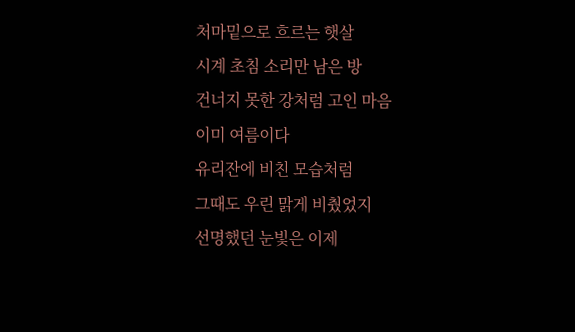처마밑으로 흐르는 햇살
시계 초침 소리만 남은 방
건너지 못한 강처럼 고인 마음
이미 여름이다
유리잔에 비친 모습처럼
그때도 우린 맑게 비췄었지
선명했던 눈빛은 이제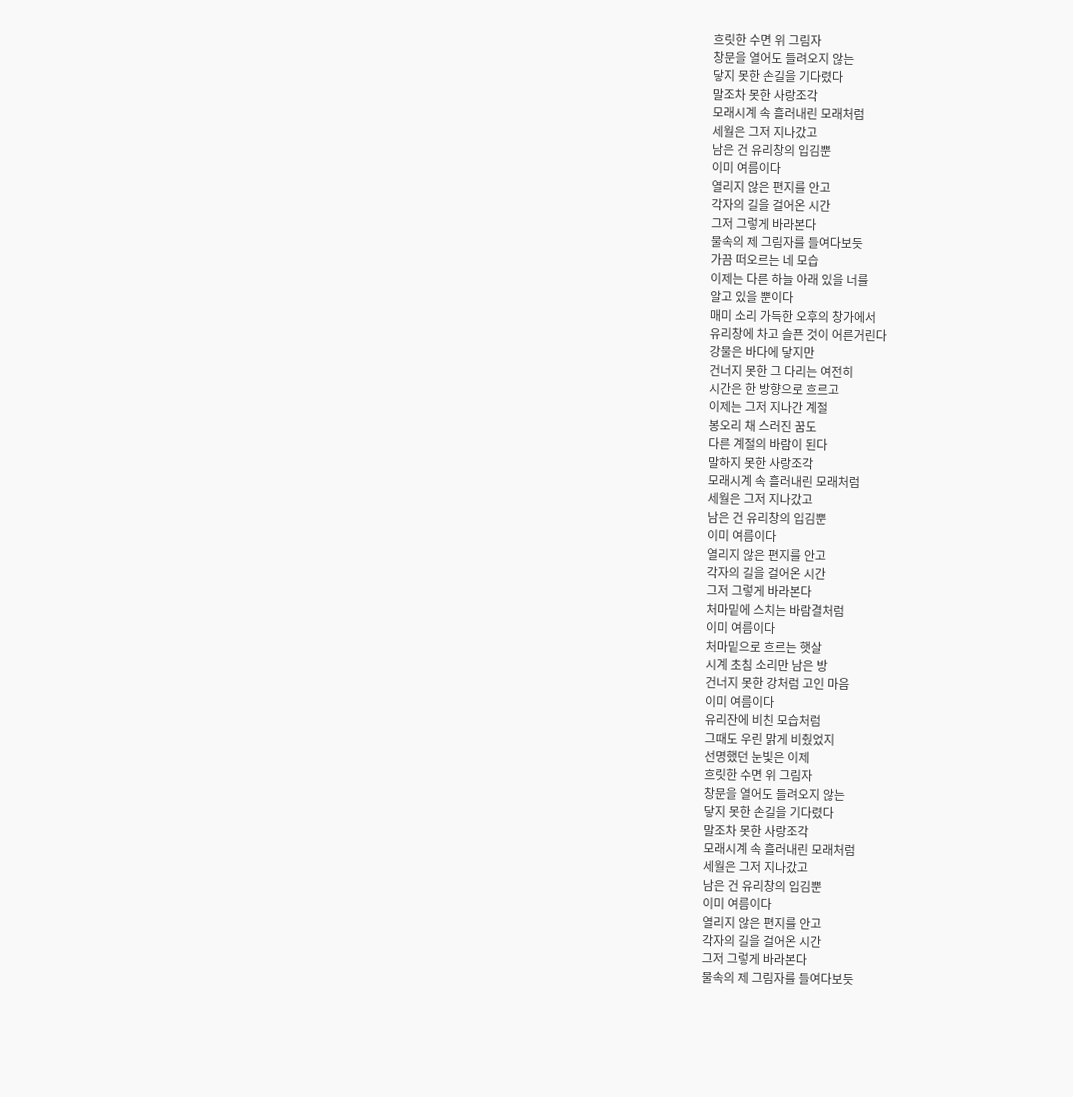흐릿한 수면 위 그림자
창문을 열어도 들려오지 않는
닿지 못한 손길을 기다렸다
말조차 못한 사랑조각
모래시계 속 흘러내린 모래처럼
세월은 그저 지나갔고
남은 건 유리창의 입김뿐
이미 여름이다
열리지 않은 편지를 안고
각자의 길을 걸어온 시간
그저 그렇게 바라본다
물속의 제 그림자를 들여다보듯
가끔 떠오르는 네 모습
이제는 다른 하늘 아래 있을 너를
알고 있을 뿐이다
매미 소리 가득한 오후의 창가에서
유리창에 차고 슬픈 것이 어른거린다
강물은 바다에 닿지만
건너지 못한 그 다리는 여전히
시간은 한 방향으로 흐르고
이제는 그저 지나간 계절
봉오리 채 스러진 꿈도
다른 계절의 바람이 된다
말하지 못한 사랑조각
모래시계 속 흘러내린 모래처럼
세월은 그저 지나갔고
남은 건 유리창의 입김뿐
이미 여름이다
열리지 않은 편지를 안고
각자의 길을 걸어온 시간
그저 그렇게 바라본다
처마밑에 스치는 바람결처럼
이미 여름이다
처마밑으로 흐르는 햇살
시계 초침 소리만 남은 방
건너지 못한 강처럼 고인 마음
이미 여름이다
유리잔에 비친 모습처럼
그때도 우린 맑게 비췄었지
선명했던 눈빛은 이제
흐릿한 수면 위 그림자
창문을 열어도 들려오지 않는
닿지 못한 손길을 기다렸다
말조차 못한 사랑조각
모래시계 속 흘러내린 모래처럼
세월은 그저 지나갔고
남은 건 유리창의 입김뿐
이미 여름이다
열리지 않은 편지를 안고
각자의 길을 걸어온 시간
그저 그렇게 바라본다
물속의 제 그림자를 들여다보듯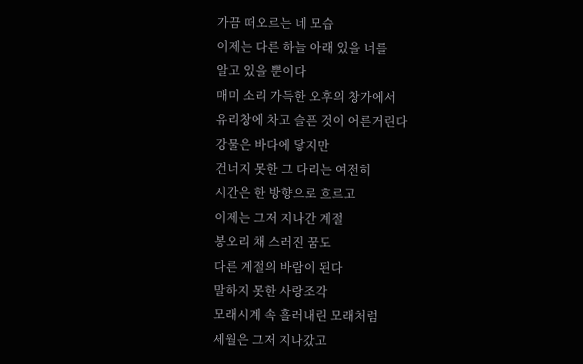가끔 떠오르는 네 모습
이제는 다른 하늘 아래 있을 너를
알고 있을 뿐이다
매미 소리 가득한 오후의 창가에서
유리창에 차고 슬픈 것이 어른거린다
강물은 바다에 닿지만
건너지 못한 그 다리는 여전히
시간은 한 방향으로 흐르고
이제는 그저 지나간 계절
봉오리 채 스러진 꿈도
다른 계절의 바람이 된다
말하지 못한 사랑조각
모래시계 속 흘러내린 모래처럼
세월은 그저 지나갔고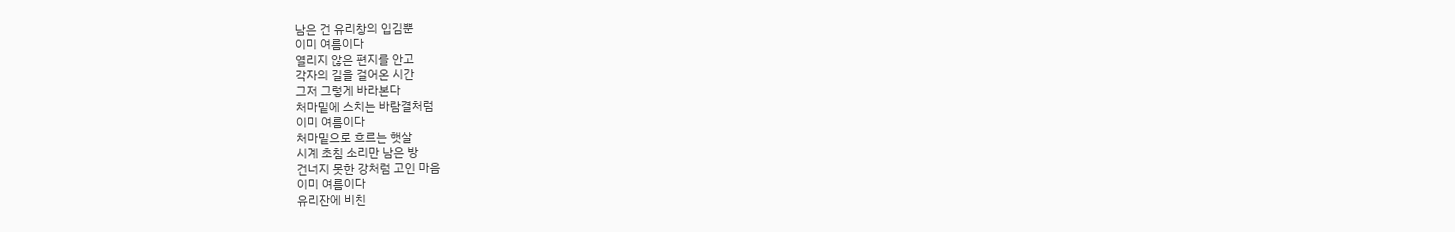남은 건 유리창의 입김뿐
이미 여름이다
열리지 않은 편지를 안고
각자의 길을 걸어온 시간
그저 그렇게 바라본다
처마밑에 스치는 바람결처럼
이미 여름이다
처마밑으로 흐르는 햇살
시계 초침 소리만 남은 방
건너지 못한 강처럼 고인 마음
이미 여름이다
유리잔에 비친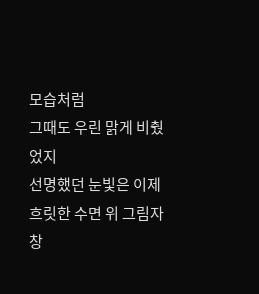모습처럼
그때도 우린 맑게 비췄었지
선명했던 눈빛은 이제
흐릿한 수면 위 그림자
창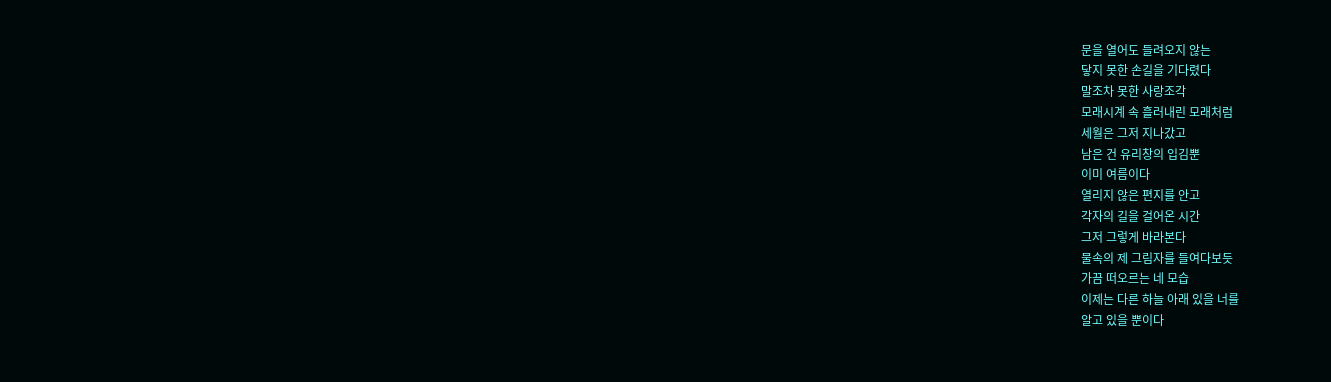문을 열어도 들려오지 않는
닿지 못한 손길을 기다렸다
말조차 못한 사랑조각
모래시계 속 흘러내린 모래처럼
세월은 그저 지나갔고
남은 건 유리창의 입김뿐
이미 여름이다
열리지 않은 편지를 안고
각자의 길을 걸어온 시간
그저 그렇게 바라본다
물속의 제 그림자를 들여다보듯
가끔 떠오르는 네 모습
이제는 다른 하늘 아래 있을 너를
알고 있을 뿐이다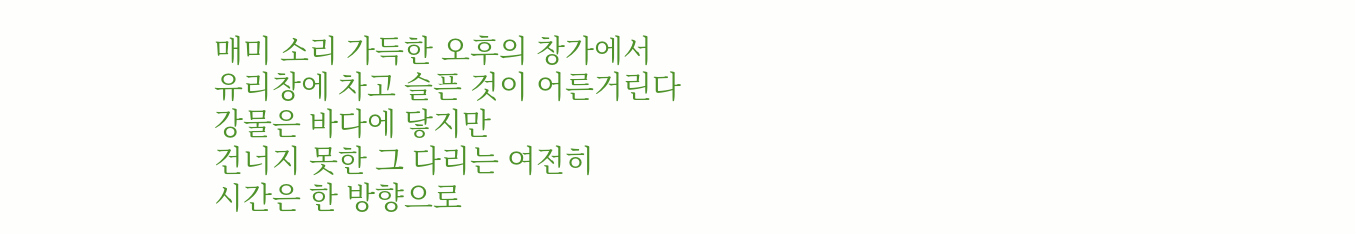매미 소리 가득한 오후의 창가에서
유리창에 차고 슬픈 것이 어른거린다
강물은 바다에 닿지만
건너지 못한 그 다리는 여전히
시간은 한 방향으로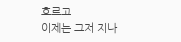흐르고
이제는 그저 지나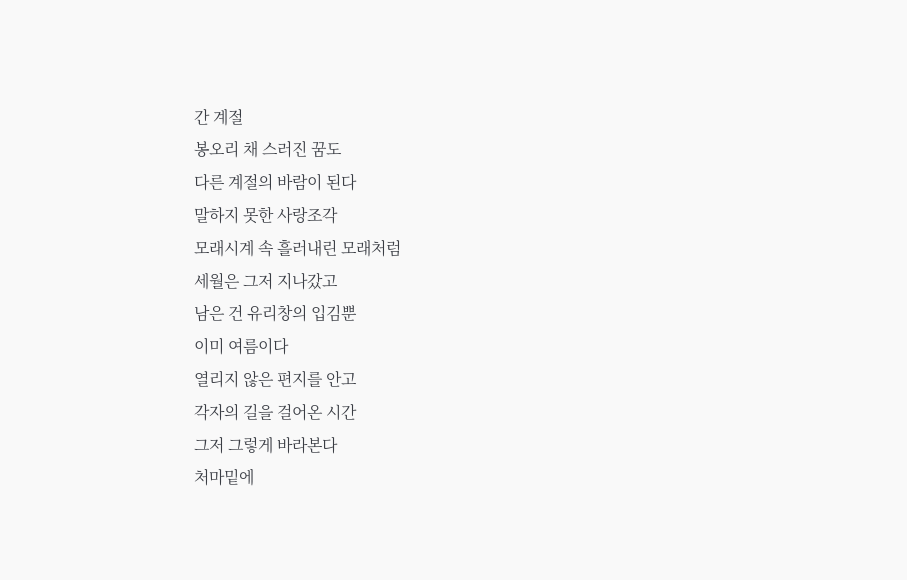간 계절
봉오리 채 스러진 꿈도
다른 계절의 바람이 된다
말하지 못한 사랑조각
모래시계 속 흘러내린 모래처럼
세월은 그저 지나갔고
남은 건 유리창의 입김뿐
이미 여름이다
열리지 않은 편지를 안고
각자의 길을 걸어온 시간
그저 그렇게 바라본다
처마밑에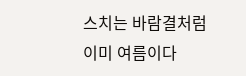스치는 바람결처럼
이미 여름이다